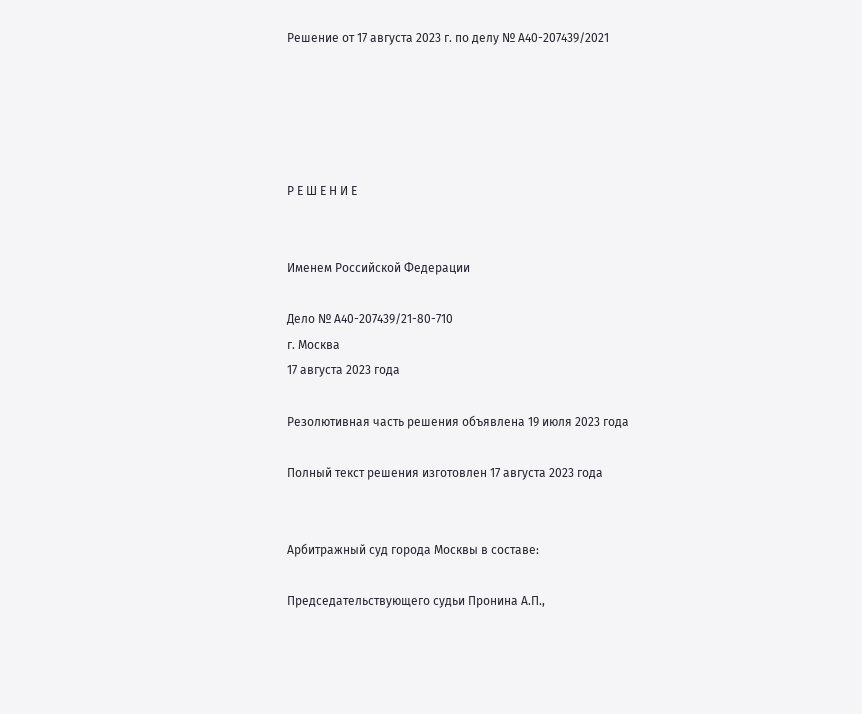Решение от 17 августа 2023 г. по делу № А40-207439/2021





Р Е Ш Е Н И Е


Именем Российской Федерации

Дело № А40-207439/21-80-710
г. Москва
17 августа 2023 года

Резолютивная часть решения объявлена 19 июля 2023 года

Полный текст решения изготовлен 17 августа 2023 года


Арбитражный суд города Москвы в составе:

Председательствующего судьи Пронина А.П.,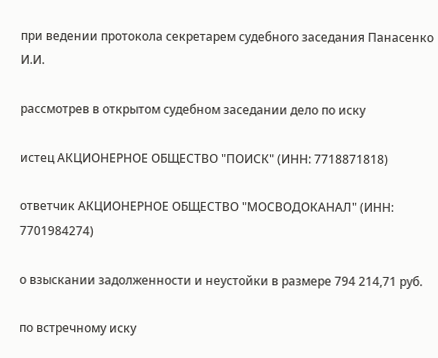при ведении протокола секретарем судебного заседания Панасенко И.И.

рассмотрев в открытом судебном заседании дело по иску

истец АКЦИОНЕРНОЕ ОБЩЕСТВО "ПОИСК" (ИНН: 7718871818)

ответчик АКЦИОНЕРНОЕ ОБЩЕСТВО "МОСВОДОКАНАЛ" (ИНН: 7701984274)

о взыскании задолженности и неустойки в размере 794 214,71 руб.

по встречному иску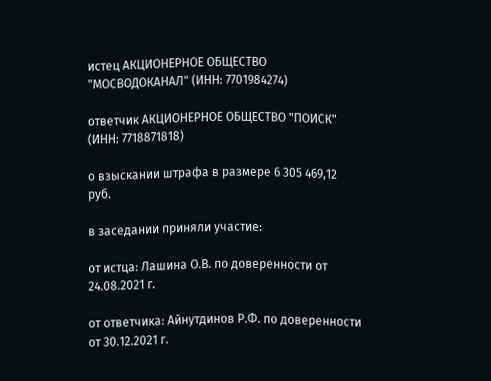истец АКЦИОНЕРНОЕ ОБЩЕСТВО "МОСВОДОКАНАЛ" (ИНН: 7701984274)

ответчик АКЦИОНЕРНОЕ ОБЩЕСТВО "ПОИСК" (ИНН: 7718871818)

о взыскании штрафа в размере 6 305 469,12 руб.

в заседании приняли участие:

от истца: Лашина О.В. по доверенности от 24.08.2021 г.

от ответчика: Айнутдинов Р.Ф. по доверенности от 30.12.2021 г.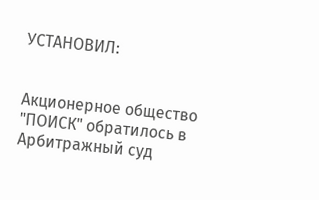УСТАНОВИЛ:


Акционерное общество "ПОИСК" обратилось в Арбитражный суд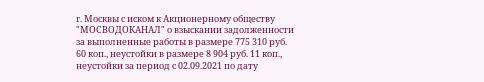г. Москвы с иском к Акционерному обществу "МОСВОДОКАНАЛ" о взыскании задолженности за выполненные работы в размере 775 310 руб. 60 коп., неустойки в размере 8 904 руб. 11 коп., неустойки за период с 02.09.2021 по дату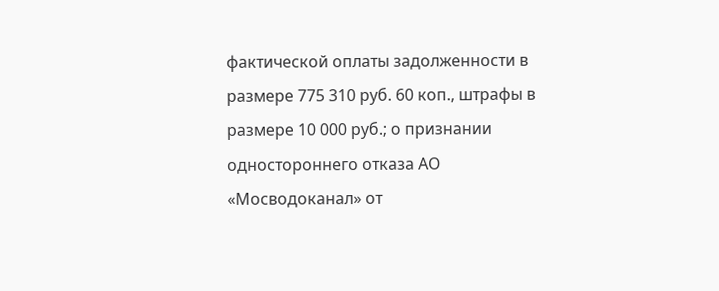фактической оплаты задолженности в размере 775 310 руб. 60 коп., штрафы в размере 10 000 руб.; о признании одностороннего отказа АО «Мосводоканал» от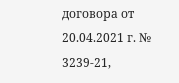договора от 20.04.2021 г. № 3239-21,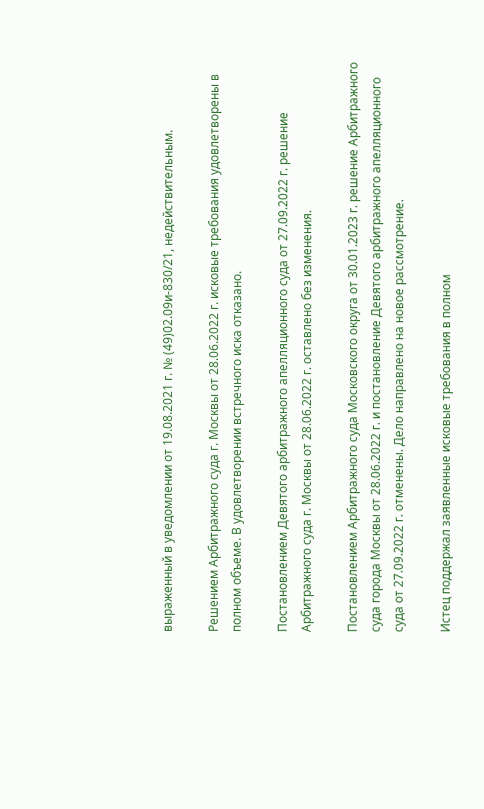выраженный в уведомлении от 19.08.2021 г. № (49)02.09и-830/21, недействительным.

Решением Арбитражного суда г. Москвы от 28.06.2022 г. исковые требования удовлетворены в полном объеме. В удовлетворении встречного иска отказано.

Постановлением Девятого арбитражного апелляционного суда от 27.09.2022 г. решение Арбитражного суда г. Москвы от 28.06.2022 г. оставлено без изменения.

Постановлением Арбитражного суда Московского округа от 30.01.2023 г. решение Арбитражного суда города Москвы от 28.06.2022 г. и постановление Девятого арбитражного апелляционного суда от 27.09.2022 г. отменены. Дело направлено на новое рассмотрение.

Истец поддержал заявленные исковые требования в полном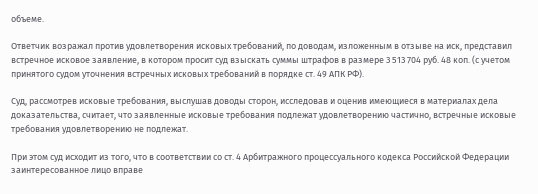объеме.

Ответчик возражал против удовлетворения исковых требований, по доводам, изложенным в отзыве на иск, представил встречное исковое заявление, в котором просит суд взыскать суммы штрафов в размере 3 513 704 руб. 48 коп. (с учетом принятого судом уточнения встречных исковых требований в порядке ст. 49 АПК РФ).

Суд, рассмотрев исковые требования, выслушав доводы сторон, исследовав и оценив имеющиеся в материалах дела доказательства, считает, что заявленные исковые требования подлежат удовлетворению частично, встречные исковые требования удовлетворению не подлежат.

При этом суд исходит из того, что в соответствии со ст. 4 Арбитражного процессуального кодекса Российской Федерации заинтересованное лицо вправе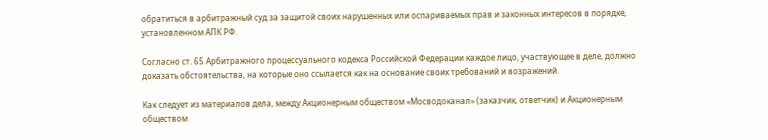обратиться в арбитражный суд за защитой своих нарушенных или оспариваемых прав и законных интересов в порядке, установленном АПК РФ.

Согласно ст. 65 Арбитражного процессуального кодекса Российской Федерации каждое лицо, участвующее в деле, должно доказать обстоятельства, на которые оно ссылается как на основание своих требований и возражений.

Как следует из материалов дела, между Акционерным обществом «Мосводоканал» (заказчик, ответчик) и Акционерным обществом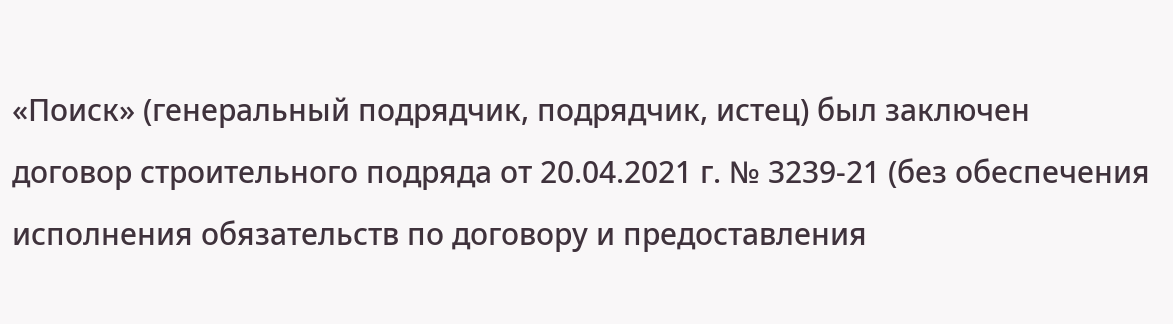«Поиск» (генеральный подрядчик, подрядчик, истец) был заключен договор строительного подряда от 20.04.2021 г. № 3239-21 (без обеспечения исполнения обязательств по договору и предоставления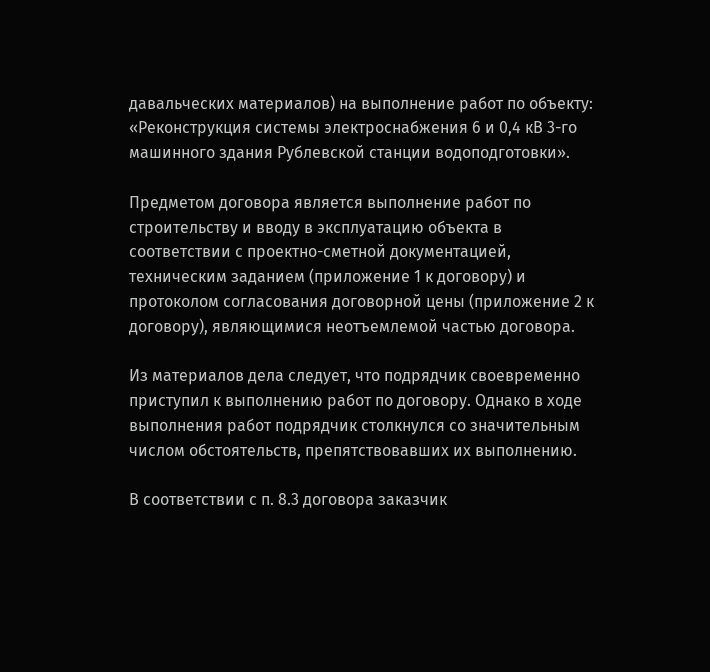давальческих материалов) на выполнение работ по объекту: «Реконструкция системы электроснабжения 6 и 0,4 кВ 3-го машинного здания Рублевской станции водоподготовки».

Предметом договора является выполнение работ по строительству и вводу в эксплуатацию объекта в соответствии с проектно-сметной документацией, техническим заданием (приложение 1 к договору) и протоколом согласования договорной цены (приложение 2 к договору), являющимися неотъемлемой частью договора.

Из материалов дела следует, что подрядчик своевременно приступил к выполнению работ по договору. Однако в ходе выполнения работ подрядчик столкнулся со значительным числом обстоятельств, препятствовавших их выполнению.

В соответствии с п. 8.3 договора заказчик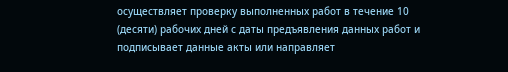осуществляет проверку выполненных работ в течение 10 (десяти) рабочих дней с даты предъявления данных работ и подписывает данные акты или направляет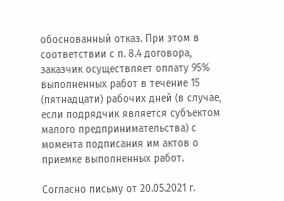обоснованный отказ. При этом в соответствии с п. 8.4 договора, заказчик осуществляет оплату 95% выполненных работ в течение 15 (пятнадцати) рабочих дней (в случае, если подрядчик является субъектом малого предпринимательства) с момента подписания им актов о приемке выполненных работ.

Согласно письму от 20.05.2021 г.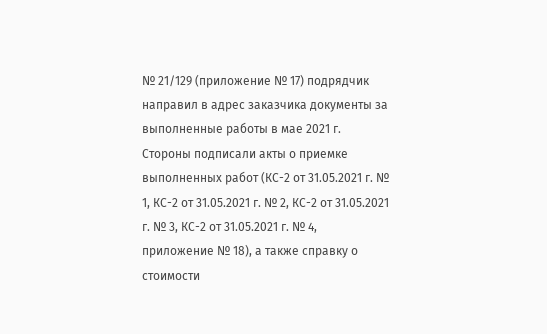№ 21/129 (приложение № 17) подрядчик направил в адрес заказчика документы за выполненные работы в мае 2021 г. Стороны подписали акты о приемке выполненных работ (КС-2 от 31.05.2021 г. № 1, КС-2 от 31.05.2021 г. № 2, КС-2 от 31.05.2021 г. № 3, КС-2 от 31.05.2021 г. № 4, приложение № 18), а также справку о стоимости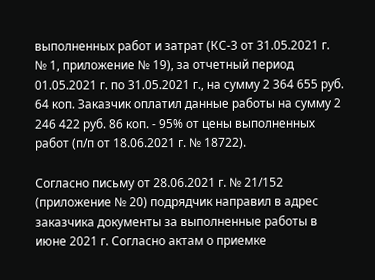выполненных работ и затрат (КС-3 от 31.05.2021 г. № 1, приложение № 19), за отчетный период 01.05.2021 г. по 31.05.2021 г., на сумму 2 364 655 руб. 64 коп. Заказчик оплатил данные работы на сумму 2 246 422 руб. 86 коп. - 95% от цены выполненных работ (п/п от 18.06.2021 г. № 18722).

Согласно письму от 28.06.2021 г. № 21/152 (приложение № 20) подрядчик направил в адрес заказчика документы за выполненные работы в июне 2021 г. Согласно актам о приемке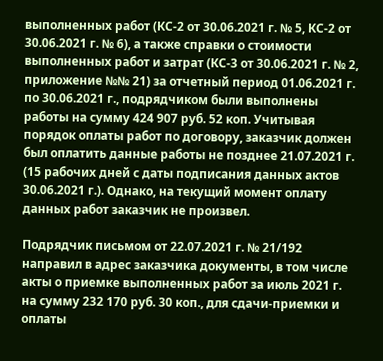выполненных работ (КС-2 от 30.06.2021 г. № 5, КС-2 от 30.06.2021 г. № 6), а также справки о стоимости выполненных работ и затрат (КС-3 от 30.06.2021 г. № 2, приложение №№ 21) за отчетный период 01.06.2021 г. по 30.06.2021 г., подрядчиком были выполнены работы на сумму 424 907 руб. 52 коп. Учитывая порядок оплаты работ по договору, заказчик должен был оплатить данные работы не позднее 21.07.2021 г. (15 рабочих дней с даты подписания данных актов 30.06.2021 г.). Однако, на текущий момент оплату данных работ заказчик не произвел.

Подрядчик письмом от 22.07.2021 г. № 21/192 направил в адрес заказчика документы, в том числе акты о приемке выполненных работ за июль 2021 г. на сумму 232 170 руб. 30 коп., для сдачи-приемки и оплаты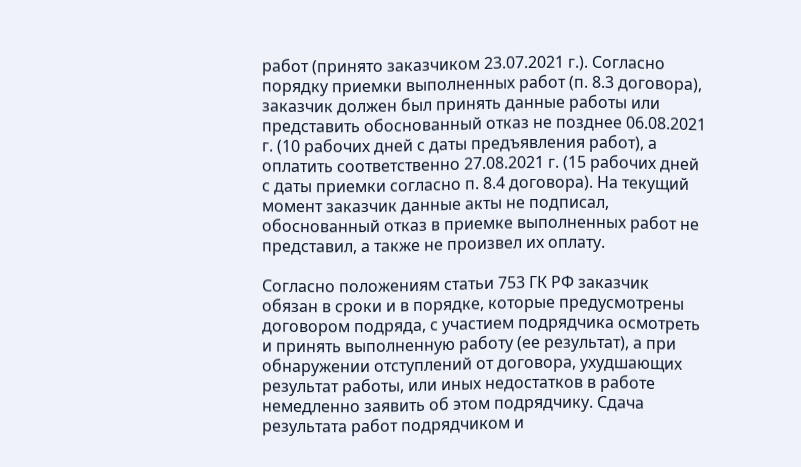работ (принято заказчиком 23.07.2021 г.). Согласно порядку приемки выполненных работ (п. 8.3 договора), заказчик должен был принять данные работы или представить обоснованный отказ не позднее 06.08.2021 г. (10 рабочих дней с даты предъявления работ), а оплатить соответственно 27.08.2021 г. (15 рабочих дней с даты приемки согласно п. 8.4 договора). На текущий момент заказчик данные акты не подписал, обоснованный отказ в приемке выполненных работ не представил, а также не произвел их оплату.

Согласно положениям статьи 753 ГК РФ заказчик обязан в сроки и в порядке, которые предусмотрены договором подряда, с участием подрядчика осмотреть и принять выполненную работу (ее результат), а при обнаружении отступлений от договора, ухудшающих результат работы, или иных недостатков в работе немедленно заявить об этом подрядчику. Сдача результата работ подрядчиком и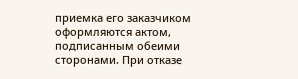приемка его заказчиком оформляются актом, подписанным обеими сторонами. При отказе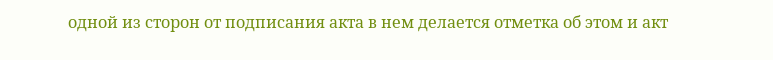одной из сторон от подписания акта в нем делается отметка об этом и акт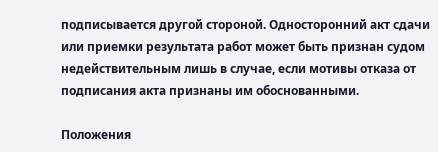подписывается другой стороной. Односторонний акт сдачи или приемки результата работ может быть признан судом недействительным лишь в случае, если мотивы отказа от подписания акта признаны им обоснованными.

Положения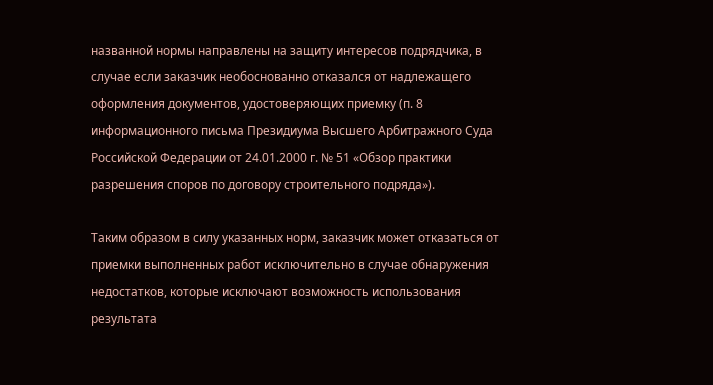названной нормы направлены на защиту интересов подрядчика, в случае если заказчик необоснованно отказался от надлежащего оформления документов, удостоверяющих приемку (п. 8 информационного письма Президиума Высшего Арбитражного Суда Российской Федерации от 24.01.2000 г. № 51 «Обзор практики разрешения споров по договору строительного подряда»).

Таким образом в силу указанных норм, заказчик может отказаться от приемки выполненных работ исключительно в случае обнаружения недостатков, которые исключают возможность использования результата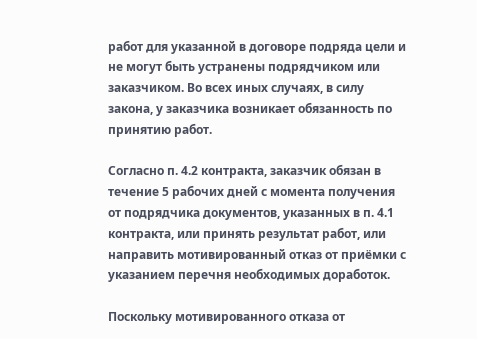работ для указанной в договоре подряда цели и не могут быть устранены подрядчиком или заказчиком. Во всех иных случаях, в силу закона, у заказчика возникает обязанность по принятию работ.

Согласно п. 4.2 контракта, заказчик обязан в течение 5 рабочих дней с момента получения от подрядчика документов, указанных в п. 4.1 контракта, или принять результат работ, или направить мотивированный отказ от приёмки с указанием перечня необходимых доработок.

Поскольку мотивированного отказа от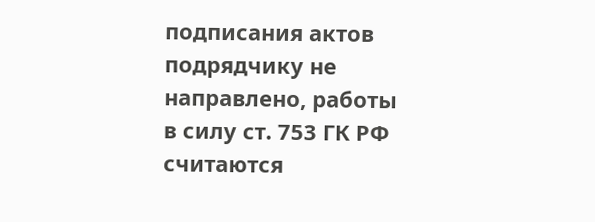подписания актов подрядчику не направлено, работы в силу ст. 753 ГК РФ считаются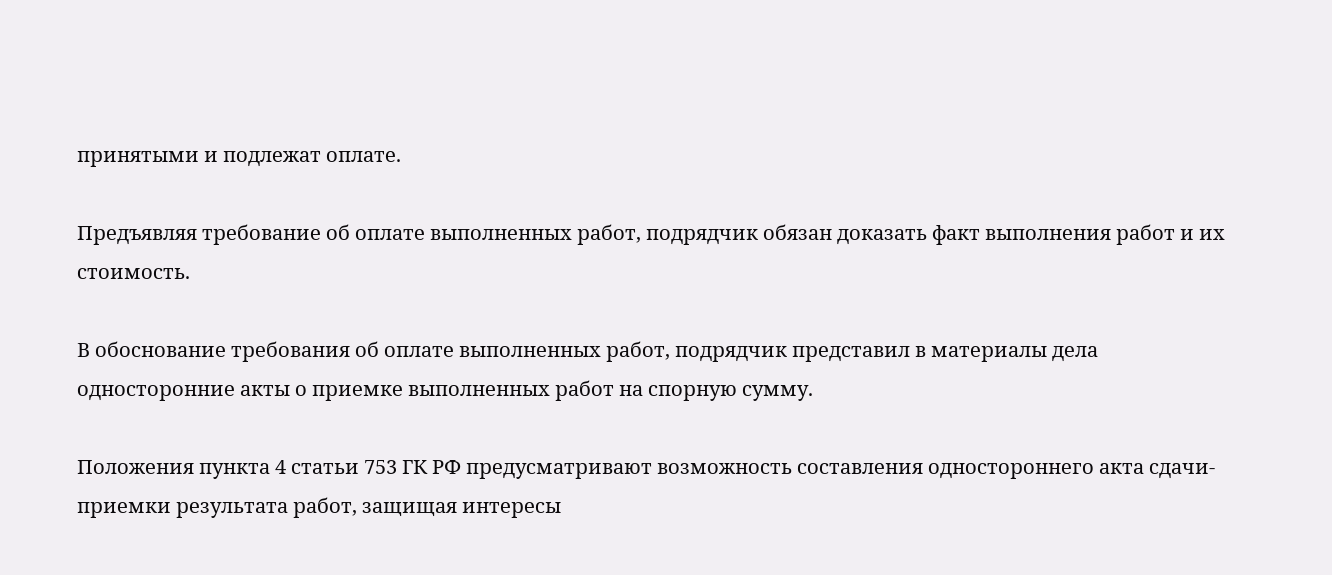принятыми и подлежат оплате.

Предъявляя требование об оплате выполненных работ, подрядчик обязан доказать факт выполнения работ и их стоимость.

В обоснование требования об оплате выполненных работ, подрядчик представил в материалы дела односторонние акты о приемке выполненных работ на спорную сумму.

Положения пункта 4 статьи 753 ГК РФ предусматривают возможность составления одностороннего акта сдачи-приемки результата работ, защищая интересы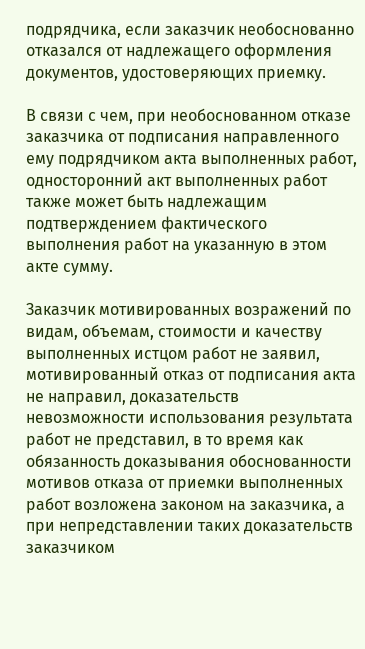подрядчика, если заказчик необоснованно отказался от надлежащего оформления документов, удостоверяющих приемку.

В связи с чем, при необоснованном отказе заказчика от подписания направленного ему подрядчиком акта выполненных работ, односторонний акт выполненных работ также может быть надлежащим подтверждением фактического выполнения работ на указанную в этом акте сумму.

Заказчик мотивированных возражений по видам, объемам, стоимости и качеству выполненных истцом работ не заявил, мотивированный отказ от подписания акта не направил, доказательств невозможности использования результата работ не представил, в то время как обязанность доказывания обоснованности мотивов отказа от приемки выполненных работ возложена законом на заказчика, а при непредставлении таких доказательств заказчиком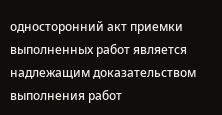односторонний акт приемки выполненных работ является надлежащим доказательством выполнения работ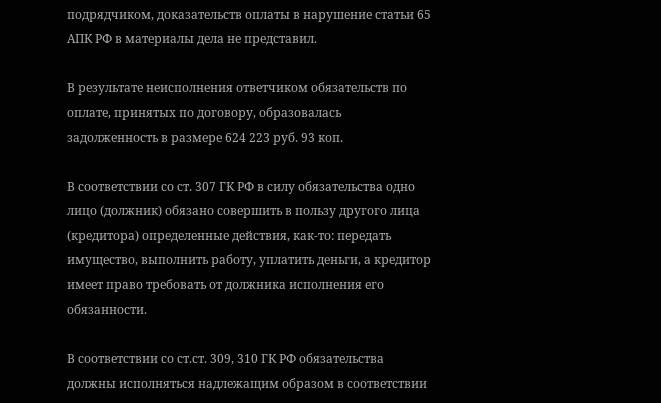подрядчиком, доказательств оплаты в нарушение статьи 65 АПК РФ в материалы дела не представил.

В результате неисполнения ответчиком обязательств по оплате, принятых по договору, образовалась задолженность в размере 624 223 руб. 93 коп.

В соответствии со ст. 307 ГК РФ в силу обязательства одно лицо (должник) обязано совершить в пользу другого лица (кредитора) определенные действия, как-то: передать имущество, выполнить работу, уплатить деньги, а кредитор имеет право требовать от должника исполнения его обязанности.

В соответствии со ст.ст. 309, 310 ГК РФ обязательства должны исполняться надлежащим образом в соответствии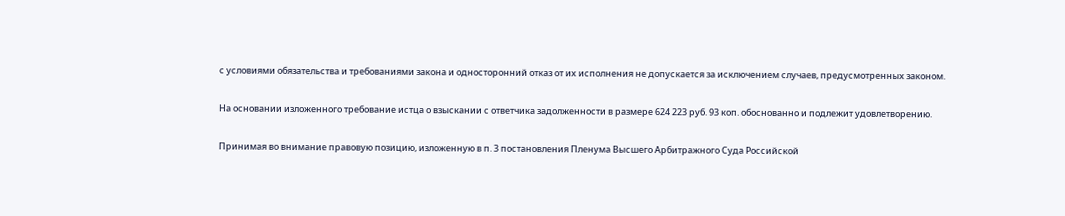с условиями обязательства и требованиями закона и односторонний отказ от их исполнения не допускается за исключением случаев, предусмотренных законом.

На основании изложенного требование истца о взыскании с ответчика задолженности в размере 624 223 руб. 93 коп. обоснованно и подлежит удовлетворению.

Принимая во внимание правовую позицию, изложенную в п. 3 постановления Пленума Высшего Арбитражного Суда Российской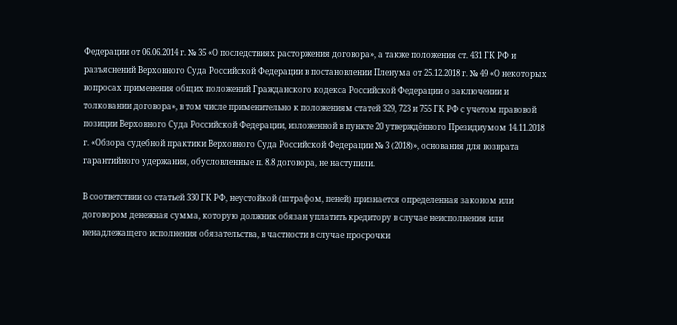Федерации от 06.06.2014 г. № 35 «О последствиях расторжения договора», а также положения ст. 431 ГК РФ и разъяснений Верховного Суда Российской Федерации в постановлении Пленума от 25.12.2018 г. № 49 «О некоторых вопросах применения общих положений Гражданского кодекса Российской Федерации о заключении и толковании договора», в том числе применительно к положениям статей 329, 723 и 755 ГК РФ с учетом правовой позиции Верховного Суда Российской Федерации, изложенной в пункте 20 утверждённого Президиумом 14.11.2018 г. «Обзора судебной практики Верховного Суда Российской Федерации № 3 (2018)», основания для возврата гарантийного удержания, обусловленные п. 8.8 договора, не наступили.

В соответствии со статьей 330 ГК РФ, неустойкой (штрафом, пеней) признается определенная законом или договором денежная сумма, которую должник обязан уплатить кредитору в случае неисполнения или ненадлежащего исполнения обязательства, в частности в случае просрочки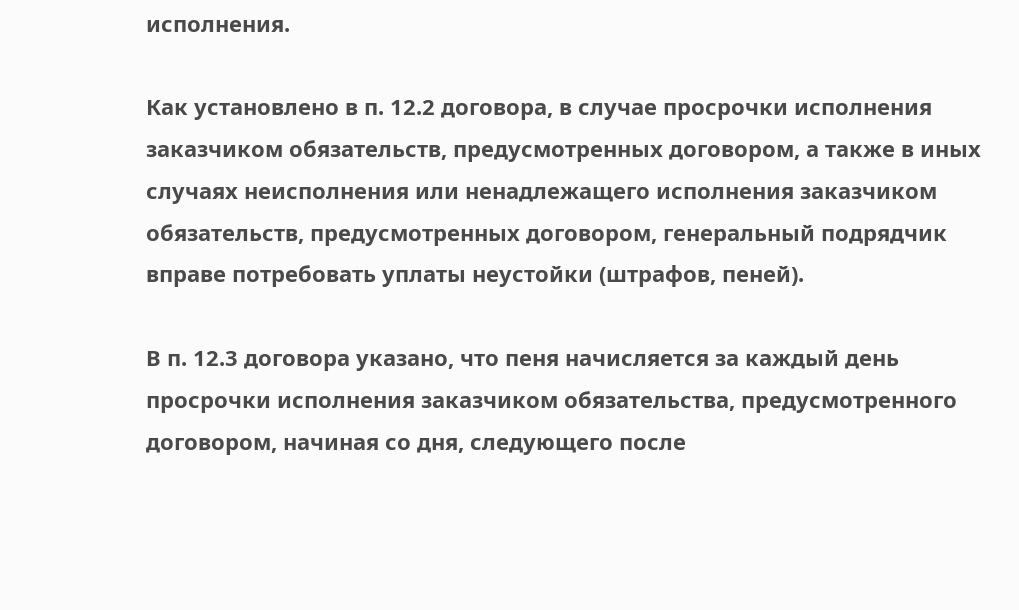исполнения.

Как установлено в п. 12.2 договора, в случае просрочки исполнения заказчиком обязательств, предусмотренных договором, а также в иных случаях неисполнения или ненадлежащего исполнения заказчиком обязательств, предусмотренных договором, генеральный подрядчик вправе потребовать уплаты неустойки (штрафов, пеней).

В п. 12.3 договора указано, что пеня начисляется за каждый день просрочки исполнения заказчиком обязательства, предусмотренного договором, начиная со дня, следующего после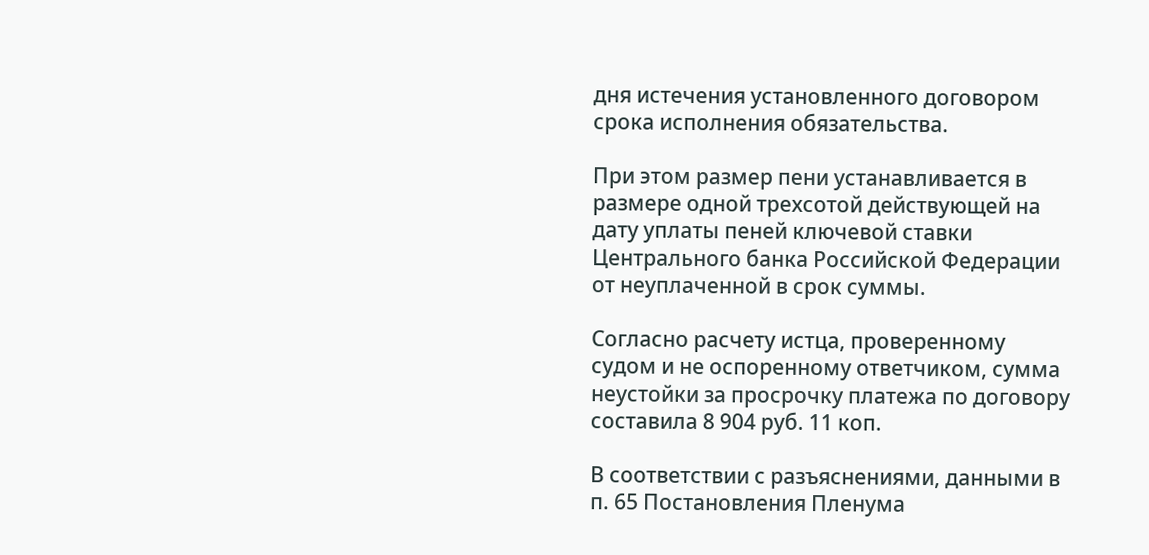дня истечения установленного договором срока исполнения обязательства.

При этом размер пени устанавливается в размере одной трехсотой действующей на дату уплаты пеней ключевой ставки Центрального банка Российской Федерации от неуплаченной в срок суммы.

Согласно расчету истца, проверенному судом и не оспоренному ответчиком, сумма неустойки за просрочку платежа по договору составила 8 904 руб. 11 коп.

В соответствии с разъяснениями, данными в п. 65 Постановления Пленума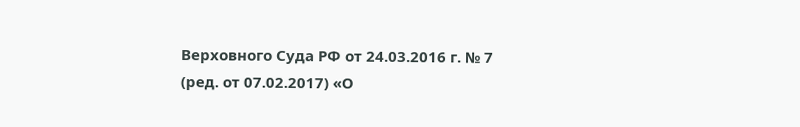Верховного Суда РФ от 24.03.2016 г. № 7 (ред. от 07.02.2017) «О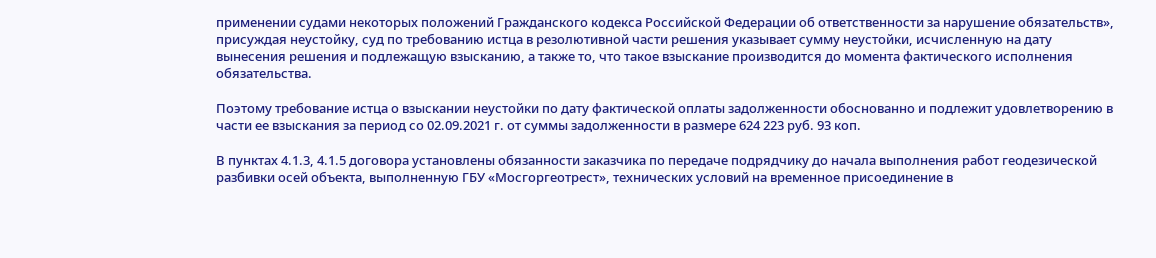применении судами некоторых положений Гражданского кодекса Российской Федерации об ответственности за нарушение обязательств», присуждая неустойку, суд по требованию истца в резолютивной части решения указывает сумму неустойки, исчисленную на дату вынесения решения и подлежащую взысканию, а также то, что такое взыскание производится до момента фактического исполнения обязательства.

Поэтому требование истца о взыскании неустойки по дату фактической оплаты задолженности обоснованно и подлежит удовлетворению в части ее взыскания за период со 02.09.2021 г. от суммы задолженности в размере 624 223 руб. 93 коп.

В пунктах 4.1.3, 4.1.5 договора установлены обязанности заказчика по передаче подрядчику до начала выполнения работ геодезической разбивки осей объекта, выполненную ГБУ «Мосгоргеотрест», технических условий на временное присоединение в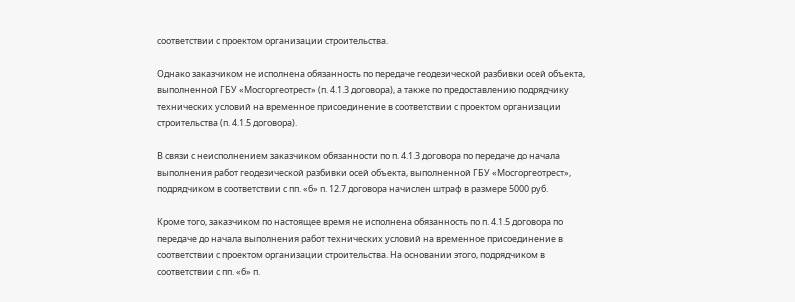соответствии с проектом организации строительства.

Однако заказчиком не исполнена обязанность по передаче геодезической разбивки осей объекта, выполненной ГБУ «Мосгоргеотрест» (п. 4.1.3 договора), а также по предоставлению подрядчику технических условий на временное присоединение в соответствии с проектом организации строительства (п. 4.1.5 договора).

В связи с неисполнением заказчиком обязанности по п. 4.1.3 договора по передаче до начала выполнения работ геодезической разбивки осей объекта, выполненной ГБУ «Мосгоргеотрест», подрядчиком в соответствии с пп. «б» п. 12.7 договора начислен штраф в размере 5000 руб.

Кроме того, заказчиком по настоящее время не исполнена обязанность по п. 4.1.5 договора по передаче до начала выполнения работ технических условий на временное присоединение в соответствии с проектом организации строительства. На основании этого, подрядчиком в соответствии с пп. «б» п.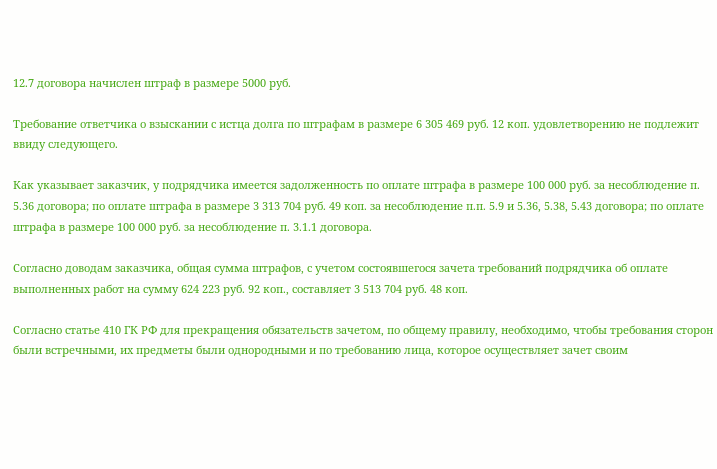12.7 договора начислен штраф в размере 5000 руб.

Требование ответчика о взыскании с истца долга по штрафам в размере 6 305 469 руб. 12 коп. удовлетворению не подлежит ввиду следующего.

Как указывает заказчик, у подрядчика имеется задолженность по оплате штрафа в размере 100 000 руб. за несоблюдение п. 5.36 договора; по оплате штрафа в размере 3 313 704 руб. 49 коп. за несоблюдение п.п. 5.9 и 5.36, 5.38, 5.43 договора; по оплате штрафа в размере 100 000 руб. за несоблюдение п. 3.1.1 договора.

Согласно доводам заказчика, общая сумма штрафов, с учетом состоявшегося зачета требований подрядчика об оплате выполненных работ на сумму 624 223 руб. 92 коп., составляет 3 513 704 руб. 48 коп.

Согласно статье 410 ГК РФ для прекращения обязательств зачетом, по общему правилу, необходимо, чтобы требования сторон были встречными, их предметы были однородными и по требованию лица, которое осуществляет зачет своим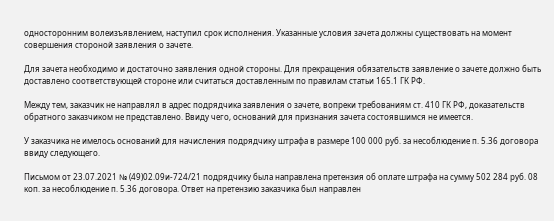односторонним волеизъявлением, наступил срок исполнения. Указанные условия зачета должны существовать на момент совершения стороной заявления о зачете.

Для зачета необходимо и достаточно заявления одной стороны. Для прекращения обязательств заявление о зачете должно быть доставлено соответствующей стороне или считаться доставленным по правилам статьи 165.1 ГК РФ.

Между тем, заказчик не направлял в адрес подрядчика заявления о зачете, вопреки требованиям ст. 410 ГК РФ, доказательств обратного заказчиком не представлено. Ввиду чего, оснований для признания зачета состоявшимся не имеется.

У заказчика не имелось оснований для начисления подрядчику штрафа в размере 100 000 руб. за несоблюдение п. 5.36 договора ввиду следующего.

Письмом от 23.07.2021 № (49)02.09и-724/21 подрядчику была направлена претензия об оплате штрафа на сумму 502 284 руб. 08 коп. за несоблюдение п. 5.36 договора. Ответ на претензию заказчика был направлен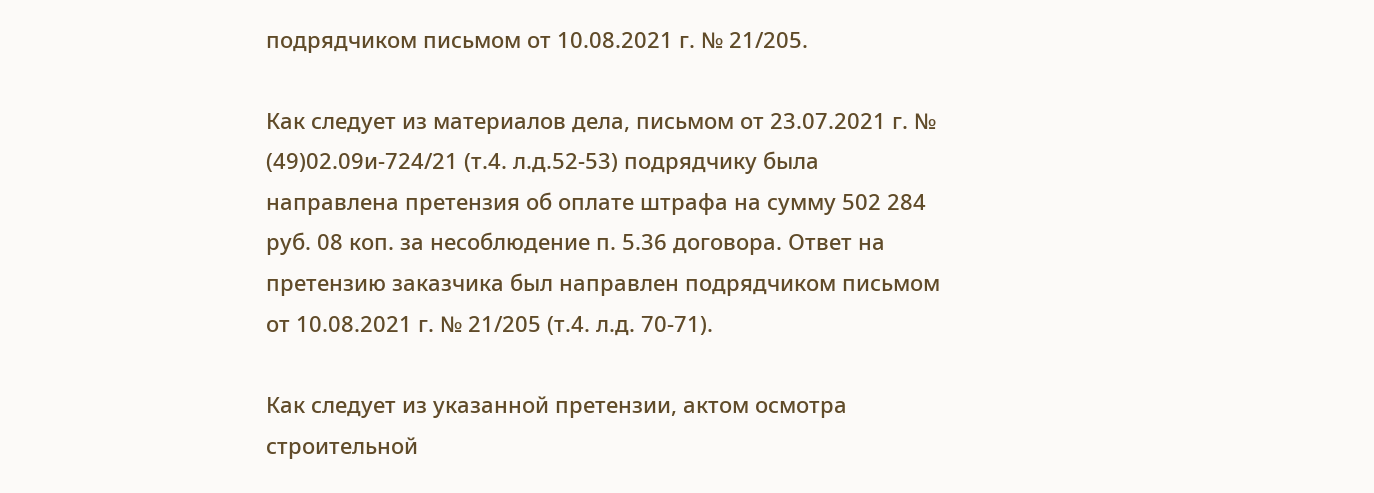подрядчиком письмом от 10.08.2021 г. № 21/205.

Как следует из материалов дела, письмом от 23.07.2021 г. № (49)02.09и-724/21 (т.4. л.д.52-53) подрядчику была направлена претензия об оплате штрафа на сумму 502 284 руб. 08 коп. за несоблюдение п. 5.36 договора. Ответ на претензию заказчика был направлен подрядчиком письмом от 10.08.2021 г. № 21/205 (т.4. л.д. 70-71).

Как следует из указанной претензии, актом осмотра строительной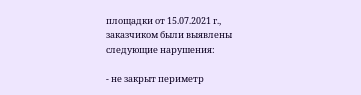площадки от 15.07.2021 г., заказчиком были выявлены следующие нарушения:

- не закрыт периметр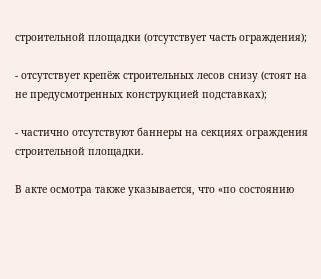строительной площадки (отсутствует часть ограждения);

- отсутствует крепёж строительных лесов снизу (стоят на не предусмотренных конструкцией подставках);

- частично отсутствуют баннеры на секциях ограждения строительной площадки.

В акте осмотра также указывается, что «по состоянию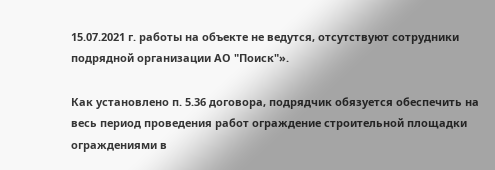15.07.2021 г. работы на объекте не ведутся, отсутствуют сотрудники подрядной организации АО "Поиск"».

Как установлено п. 5.36 договора, подрядчик обязуется обеспечить на весь период проведения работ ограждение строительной площадки ограждениями в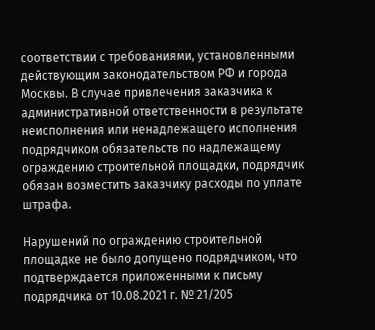соответствии с требованиями, установленными действующим законодательством РФ и города Москвы. В случае привлечения заказчика к административной ответственности в результате неисполнения или ненадлежащего исполнения подрядчиком обязательств по надлежащему ограждению строительной площадки, подрядчик обязан возместить заказчику расходы по уплате штрафа.

Нарушений по ограждению строительной площадке не было допущено подрядчиком, что подтверждается приложенными к письму подрядчика от 10.08.2021 г. № 21/205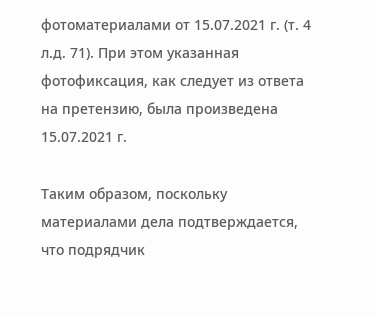фотоматериалами от 15.07.2021 г. (т. 4 л.д. 71). При этом указанная фотофиксация, как следует из ответа на претензию, была произведена 15.07.2021 г.

Таким образом, поскольку материалами дела подтверждается, что подрядчик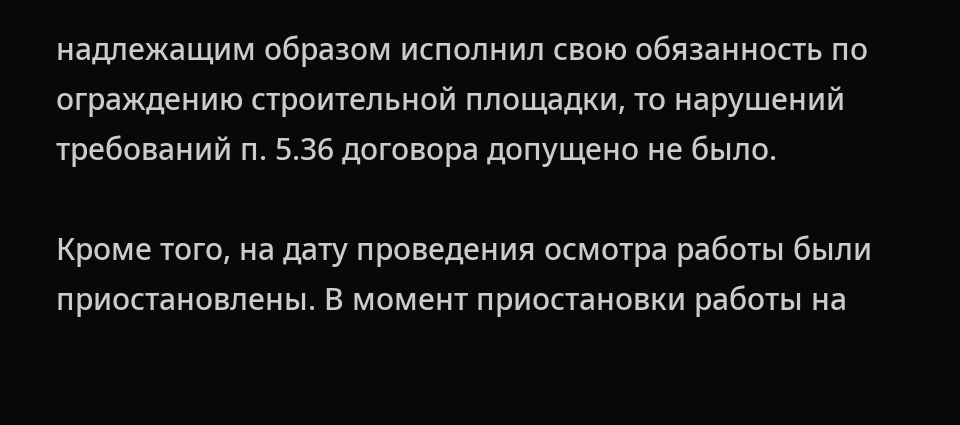надлежащим образом исполнил свою обязанность по ограждению строительной площадки, то нарушений требований п. 5.36 договора допущено не было.

Кроме того, на дату проведения осмотра работы были приостановлены. В момент приостановки работы на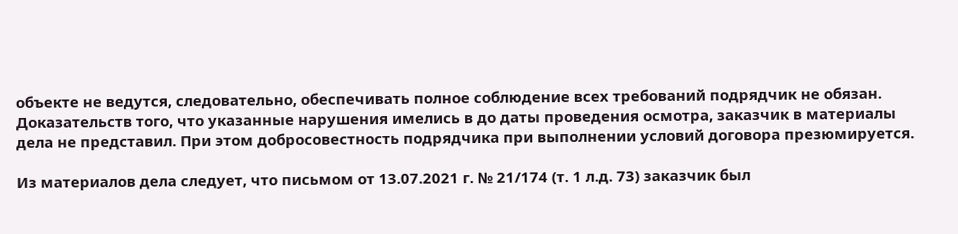объекте не ведутся, следовательно, обеспечивать полное соблюдение всех требований подрядчик не обязан. Доказательств того, что указанные нарушения имелись в до даты проведения осмотра, заказчик в материалы дела не представил. При этом добросовестность подрядчика при выполнении условий договора презюмируется.

Из материалов дела следует, что письмом от 13.07.2021 г. № 21/174 (т. 1 л.д. 73) заказчик был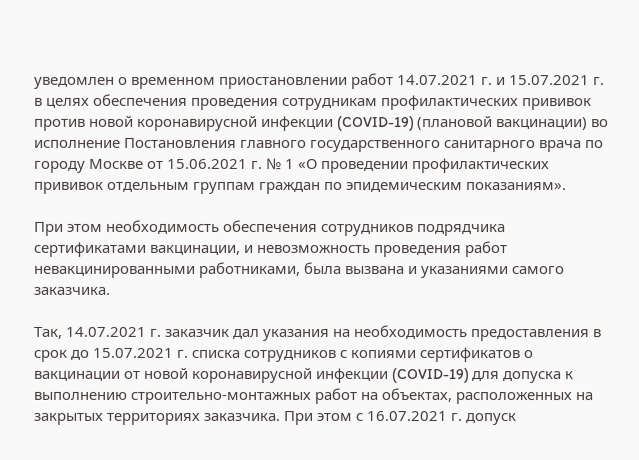уведомлен о временном приостановлении работ 14.07.2021 г. и 15.07.2021 г. в целях обеспечения проведения сотрудникам профилактических прививок против новой коронавирусной инфекции (COVID-19) (плановой вакцинации) во исполнение Постановления главного государственного санитарного врача по городу Москве от 15.06.2021 г. № 1 «О проведении профилактических прививок отдельным группам граждан по эпидемическим показаниям».

При этом необходимость обеспечения сотрудников подрядчика сертификатами вакцинации, и невозможность проведения работ невакцинированными работниками, была вызвана и указаниями самого заказчика.

Так, 14.07.2021 г. заказчик дал указания на необходимость предоставления в срок до 15.07.2021 г. списка сотрудников с копиями сертификатов о вакцинации от новой коронавирусной инфекции (COVID-19) для допуска к выполнению строительно-монтажных работ на объектах, расположенных на закрытых территориях заказчика. При этом с 16.07.2021 г. допуск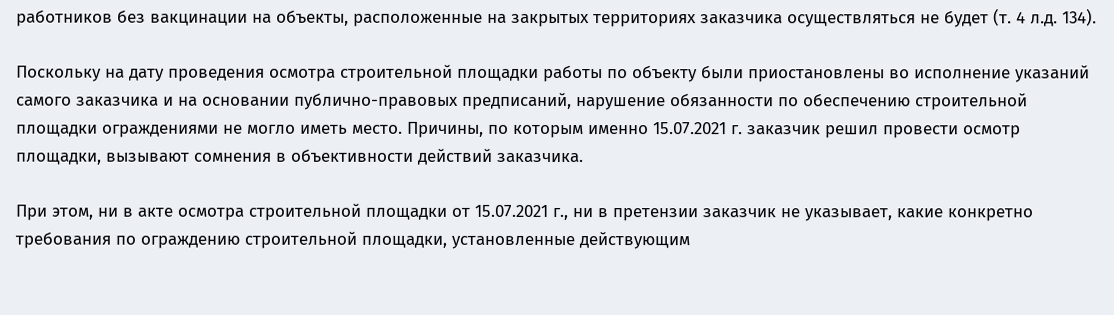работников без вакцинации на объекты, расположенные на закрытых территориях заказчика осуществляться не будет (т. 4 л.д. 134).

Поскольку на дату проведения осмотра строительной площадки работы по объекту были приостановлены во исполнение указаний самого заказчика и на основании публично-правовых предписаний, нарушение обязанности по обеспечению строительной площадки ограждениями не могло иметь место. Причины, по которым именно 15.07.2021 г. заказчик решил провести осмотр площадки, вызывают сомнения в объективности действий заказчика.

При этом, ни в акте осмотра строительной площадки от 15.07.2021 г., ни в претензии заказчик не указывает, какие конкретно требования по ограждению строительной площадки, установленные действующим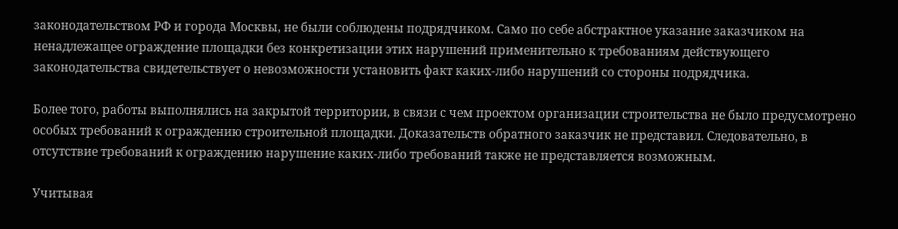законодательством РФ и города Москвы, не были соблюдены подрядчиком. Само по себе абстрактное указание заказчиком на ненадлежащее ограждение площадки без конкретизации этих нарушений применительно к требованиям действующего законодательства свидетельствует о невозможности установить факт каких-либо нарушений со стороны подрядчика.

Более того, работы выполнялись на закрытой территории, в связи с чем проектом организации строительства не было предусмотрено особых требований к ограждению строительной площадки. Доказательств обратного заказчик не представил. Следовательно, в отсутствие требований к ограждению нарушение каких-либо требований также не представляется возможным.

Учитывая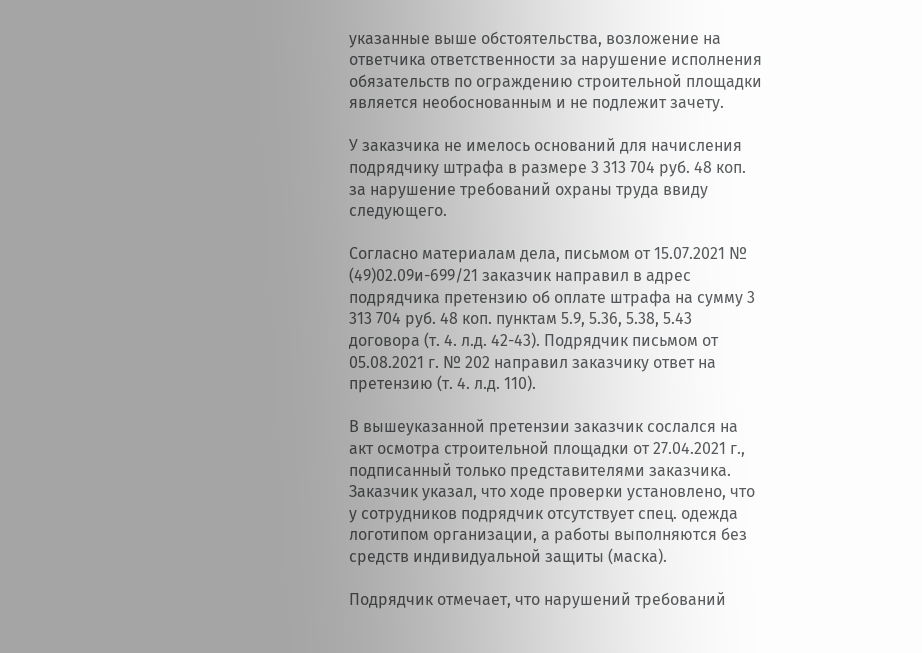указанные выше обстоятельства, возложение на ответчика ответственности за нарушение исполнения обязательств по ограждению строительной площадки является необоснованным и не подлежит зачету.

У заказчика не имелось оснований для начисления подрядчику штрафа в размере 3 313 704 руб. 48 коп. за нарушение требований охраны труда ввиду следующего.

Согласно материалам дела, письмом от 15.07.2021 № (49)02.09и-699/21 заказчик направил в адрес подрядчика претензию об оплате штрафа на сумму 3 313 704 руб. 48 коп. пунктам 5.9, 5.36, 5.38, 5.43 договора (т. 4. л.д. 42-43). Подрядчик письмом от 05.08.2021 г. № 202 направил заказчику ответ на претензию (т. 4. л.д. 110).

В вышеуказанной претензии заказчик сослался на акт осмотра строительной площадки от 27.04.2021 г., подписанный только представителями заказчика. Заказчик указал, что ходе проверки установлено, что у сотрудников подрядчик отсутствует спец. одежда логотипом организации, а работы выполняются без средств индивидуальной защиты (маска).

Подрядчик отмечает, что нарушений требований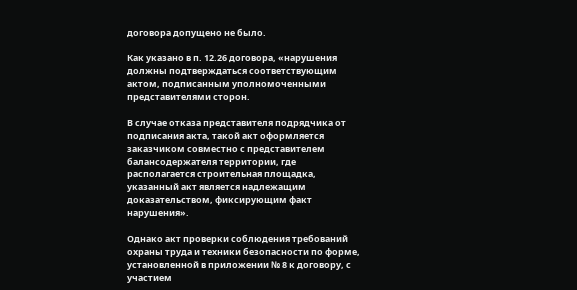договора допущено не было.

Как указано в п. 12.26 договора, «нарушения должны подтверждаться соответствующим актом, подписанным уполномоченными представителями сторон.

В случае отказа представителя подрядчика от подписания акта, такой акт оформляется заказчиком совместно с представителем балансодержателя территории, где располагается строительная площадка, указанный акт является надлежащим доказательством, фиксирующим факт нарушения».

Однако акт проверки соблюдения требований охраны труда и техники безопасности по форме, установленной в приложении № 8 к договору, с участием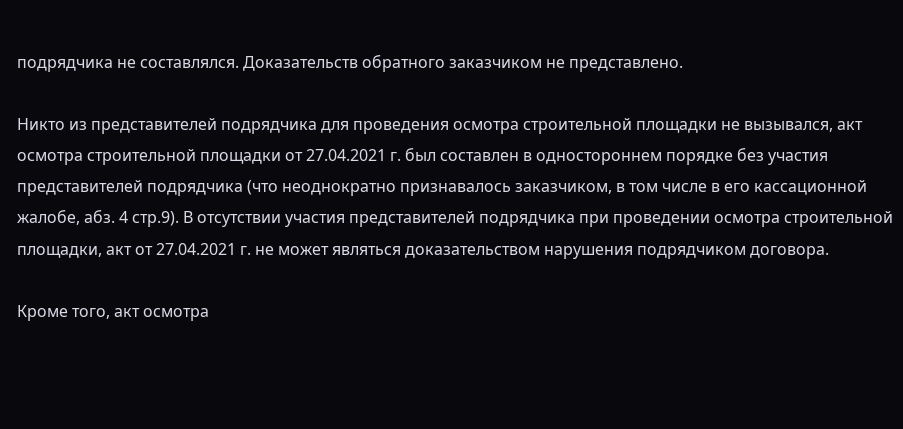подрядчика не составлялся. Доказательств обратного заказчиком не представлено.

Никто из представителей подрядчика для проведения осмотра строительной площадки не вызывался, акт осмотра строительной площадки от 27.04.2021 г. был составлен в одностороннем порядке без участия представителей подрядчика (что неоднократно признавалось заказчиком, в том числе в его кассационной жалобе, абз. 4 стр.9). В отсутствии участия представителей подрядчика при проведении осмотра строительной площадки, акт от 27.04.2021 г. не может являться доказательством нарушения подрядчиком договора.

Кроме того, акт осмотра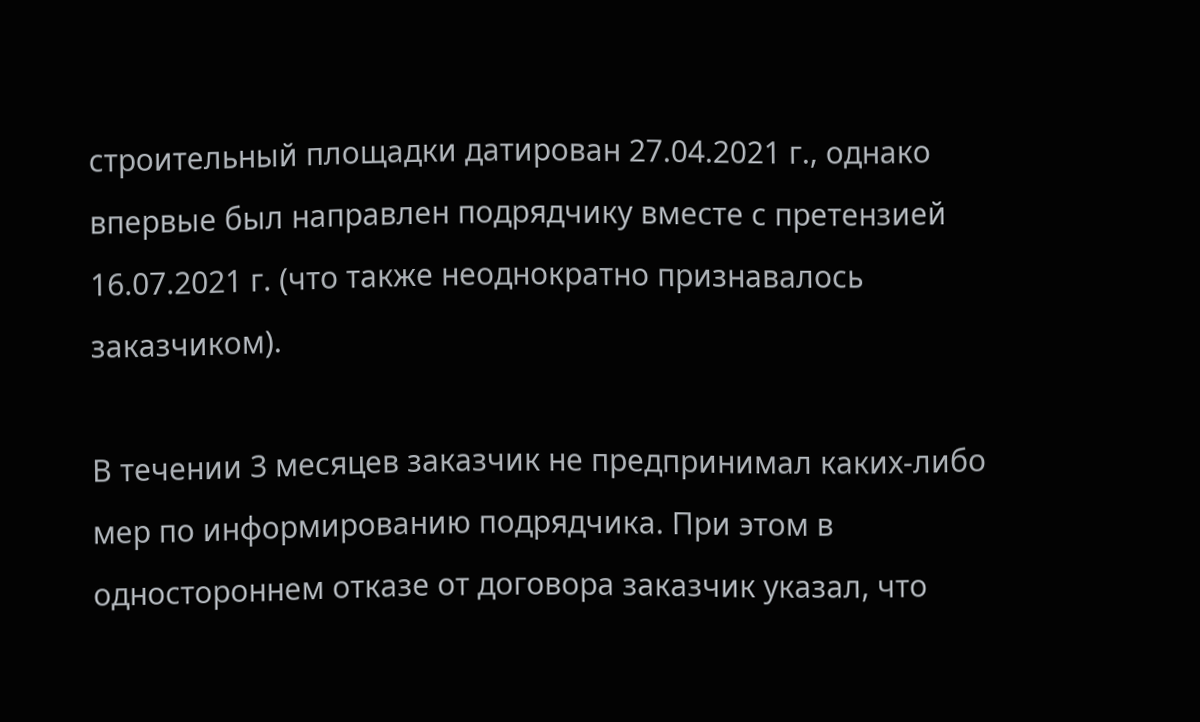строительный площадки датирован 27.04.2021 г., однако впервые был направлен подрядчику вместе с претензией 16.07.2021 г. (что также неоднократно признавалось заказчиком).

В течении 3 месяцев заказчик не предпринимал каких-либо мер по информированию подрядчика. При этом в одностороннем отказе от договора заказчик указал, что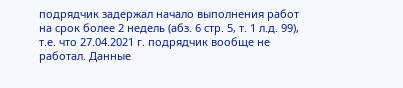подрядчик задержал начало выполнения работ на срок более 2 недель (абз. 6 стр. 5, т. 1 л.д. 99), т.е. что 27.04.2021 г. подрядчик вообще не работал. Данные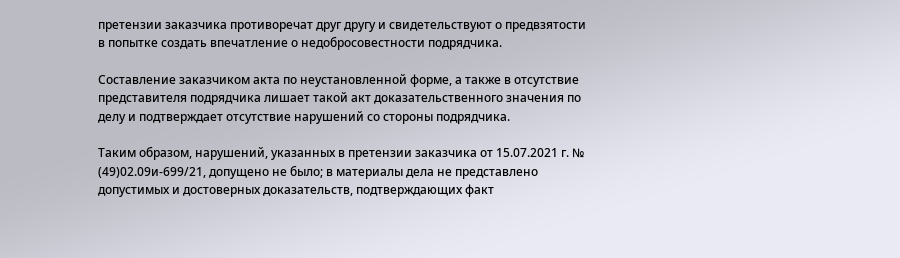претензии заказчика противоречат друг другу и свидетельствуют о предвзятости в попытке создать впечатление о недобросовестности подрядчика.

Составление заказчиком акта по неустановленной форме, а также в отсутствие представителя подрядчика лишает такой акт доказательственного значения по делу и подтверждает отсутствие нарушений со стороны подрядчика.

Таким образом, нарушений, указанных в претензии заказчика от 15.07.2021 г. № (49)02.09и-699/21, допущено не было; в материалы дела не представлено допустимых и достоверных доказательств, подтверждающих факт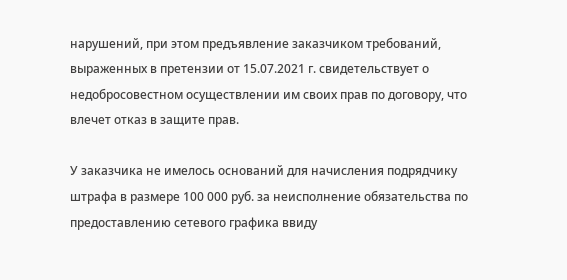нарушений, при этом предъявление заказчиком требований, выраженных в претензии от 15.07.2021 г. свидетельствует о недобросовестном осуществлении им своих прав по договору, что влечет отказ в защите прав.

У заказчика не имелось оснований для начисления подрядчику штрафа в размере 100 000 руб. за неисполнение обязательства по предоставлению сетевого графика ввиду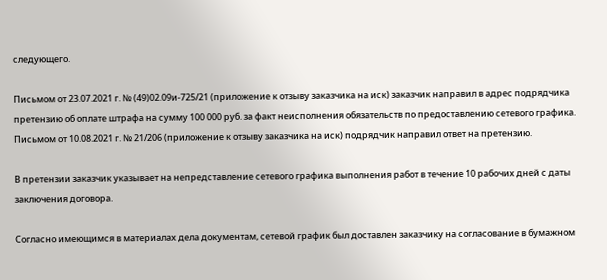следующего.

Письмом от 23.07.2021 г. № (49)02.09и-725/21 (приложение к отзыву заказчика на иск) заказчик направил в адрес подрядчика претензию об оплате штрафа на сумму 100 000 руб. за факт неисполнения обязательств по предоставлению сетевого графика. Письмом от 10.08.2021 г. № 21/206 (приложение к отзыву заказчика на иск) подрядчик направил ответ на претензию.

В претензии заказчик указывает на непредставление сетевого графика выполнения работ в течение 10 рабочих дней с даты заключения договора.

Согласно имеющимся в материалах дела документам, сетевой график был доставлен заказчику на согласование в бумажном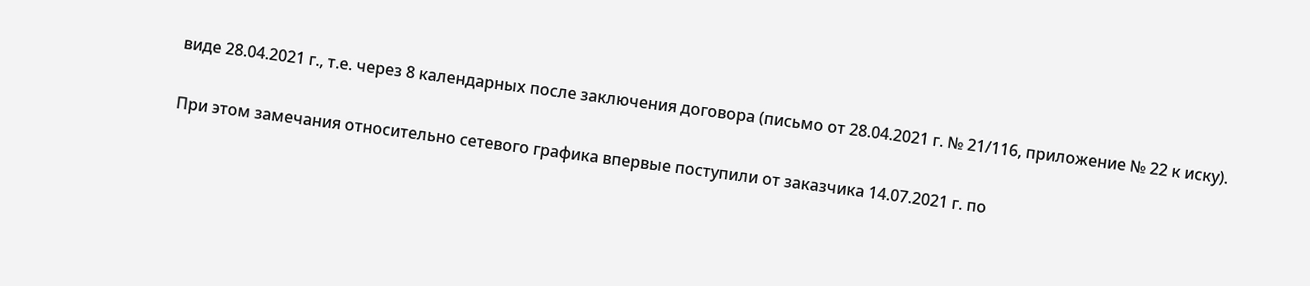виде 28.04.2021 г., т.е. через 8 календарных после заключения договора (письмо от 28.04.2021 г. № 21/116, приложение № 22 к иску).

При этом замечания относительно сетевого графика впервые поступили от заказчика 14.07.2021 г. по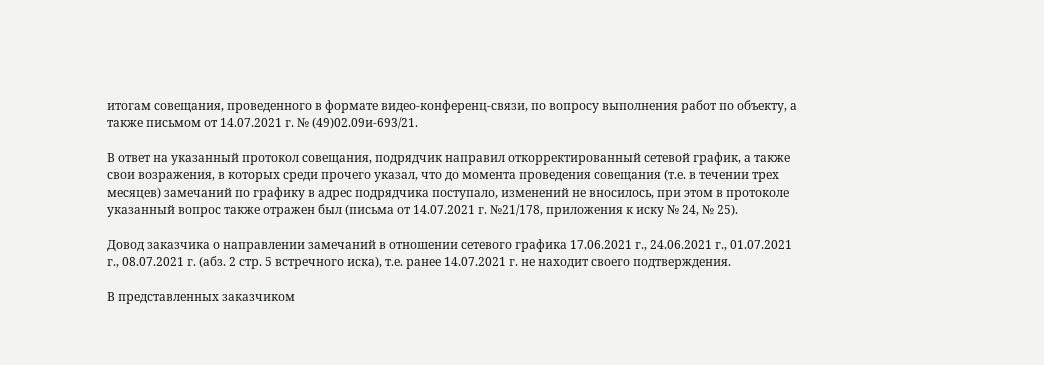итогам совещания, проведенного в формате видео-конференц-связи, по вопросу выполнения работ по объекту, а также письмом от 14.07.2021 г. № (49)02.09и-693/21.

В ответ на указанный протокол совещания, подрядчик направил откорректированный сетевой график, а также свои возражения, в которых среди прочего указал, что до момента проведения совещания (т.е. в течении трех месяцев) замечаний по графику в адрес подрядчика поступало, изменений не вносилось, при этом в протоколе указанный вопрос также отражен был (письма от 14.07.2021 г. №21/178, приложения к иску № 24, № 25).

Довод заказчика о направлении замечаний в отношении сетевого графика 17.06.2021 г., 24.06.2021 г., 01.07.2021 г., 08.07.2021 г. (абз. 2 стр. 5 встречного иска), т.е. ранее 14.07.2021 г. не находит своего подтверждения.

В представленных заказчиком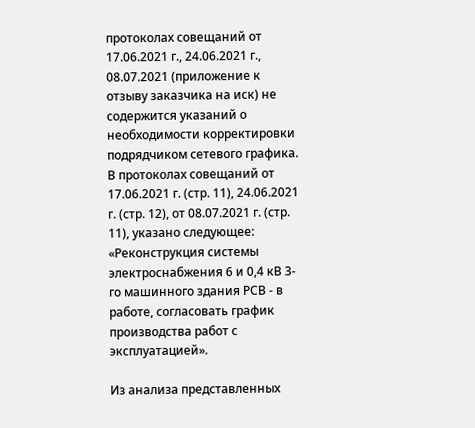протоколах совещаний от 17.06.2021 г., 24.06.2021 г., 08.07.2021 (приложение к отзыву заказчика на иск) не содержится указаний о необходимости корректировки подрядчиком сетевого графика. В протоколах совещаний от 17.06.2021 г. (стр. 11), 24.06.2021 г. (стр. 12), от 08.07.2021 г. (стр. 11), указано следующее: «Реконструкция системы электроснабжения 6 и 0,4 кВ 3-го машинного здания РСВ - в работе, согласовать график производства работ с эксплуатацией».

Из анализа представленных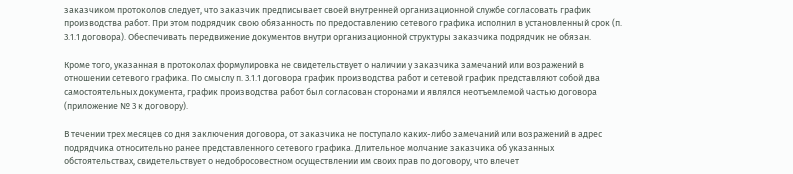заказчиком протоколов следует, что заказчик предписывает своей внутренней организационной службе согласовать график производства работ. При этом подрядчик свою обязанность по предоставлению сетевого графика исполнил в установленный срок (п. 3.1.1 договора). Обеспечивать передвижение документов внутри организационной структуры заказчика подрядчик не обязан.

Кроме того, указанная в протоколах формулировка не свидетельствует о наличии у заказчика замечаний или возражений в отношении сетевого графика. По смыслу п. 3.1.1 договора график производства работ и сетевой график представляют собой два самостоятельных документа, график производства работ был согласован сторонами и являлся неотъемлемой частью договора (приложение № 3 к договору).

В течении трех месяцев со дня заключения договора, от заказчика не поступало каких-либо замечаний или возражений в адрес подрядчика относительно ранее представленного сетевого графика. Длительное молчание заказчика об указанных обстоятельствах, свидетельствует о недобросовестном осуществлении им своих прав по договору, что влечет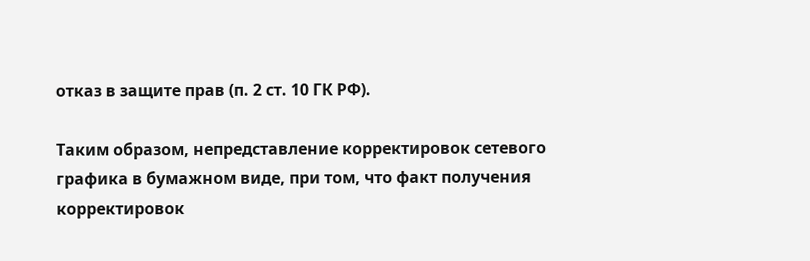отказ в защите прав (п. 2 ст. 10 ГК РФ).

Таким образом, непредставление корректировок сетевого графика в бумажном виде, при том, что факт получения корректировок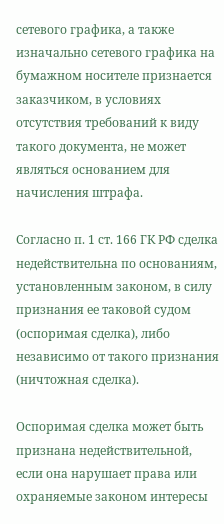сетевого графика, а также изначально сетевого графика на бумажном носителе признается заказчиком, в условиях отсутствия требований к виду такого документа, не может являться основанием для начисления штрафа.

Согласно п. 1 ст. 166 ГК РФ сделка недействительна по основаниям, установленным законом, в силу признания ее таковой судом (оспоримая сделка), либо независимо от такого признания (ничтожная сделка).

Оспоримая сделка может быть признана недействительной, если она нарушает права или охраняемые законом интересы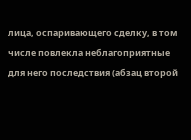лица, оспаривающего сделку, в том числе повлекла неблагоприятные для него последствия (абзац второй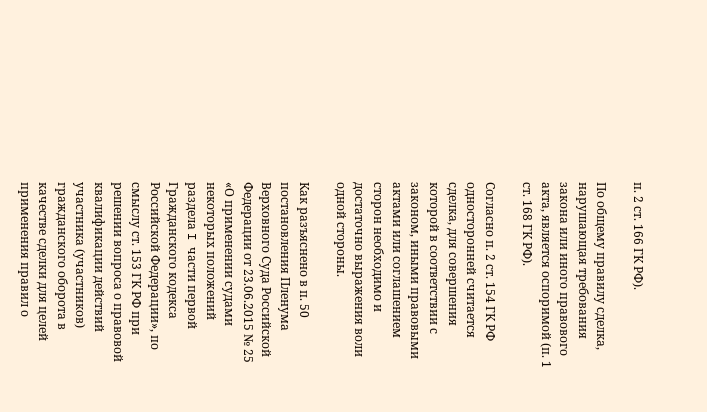п. 2 ст. 166 ГК РФ).

По общему правилу сделка, нарушающая требования закона или иного правового акта, является оспоримой (п. 1 ст. 168 ГК РФ).

Согласно п. 2 ст. 154 ГК РФ односторонней считается сделка, для совершения которой в соответствии с законом, иными правовыми актами или соглашением сторон необходимо и достаточно выражения воли одной стороны.

Как разъяснено в п. 50 постановления Пленума Верховного Суда Российской Федерации от 23.06.2015 № 25 «О применении судами некоторых положений раздела I части первой Гражданского кодекса Российской Федерации», по смыслу ст. 153 ГК РФ при решении вопроса о правовой квалификации действий участника (участников) гражданского оборота в качестве сделки для целей применения правил о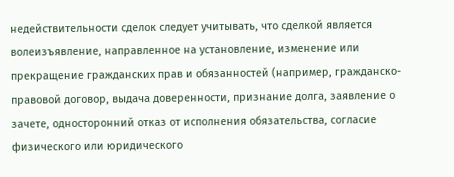недействительности сделок следует учитывать, что сделкой является волеизъявление, направленное на установление, изменение или прекращение гражданских прав и обязанностей (например, гражданско-правовой договор, выдача доверенности, признание долга, заявление о зачете, односторонний отказ от исполнения обязательства, согласие физического или юридического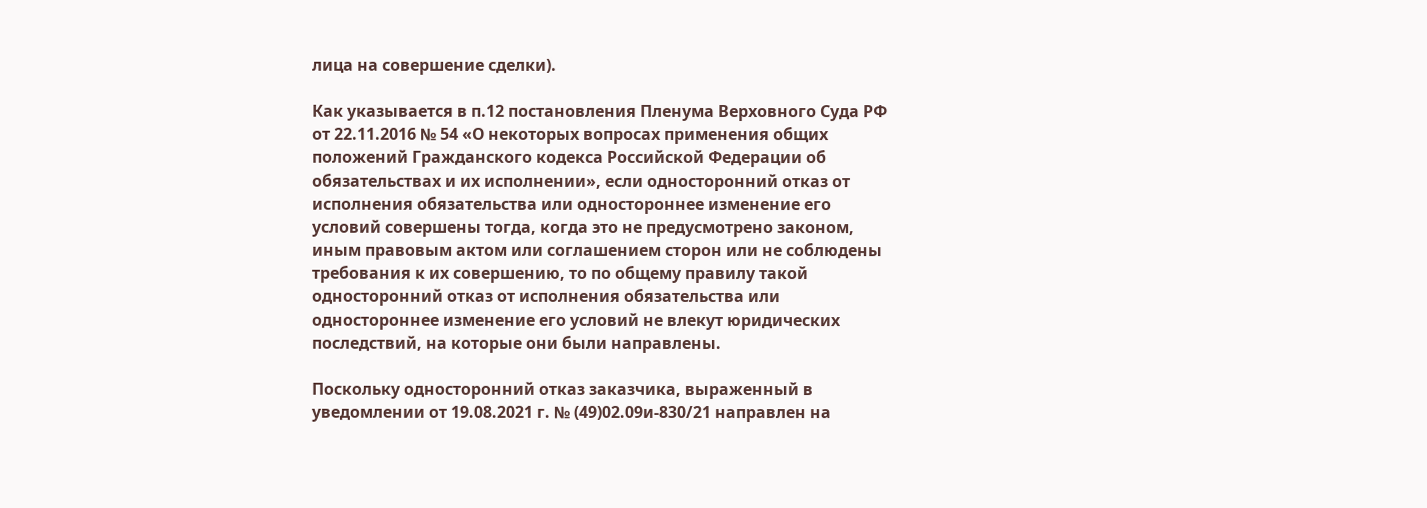лица на совершение сделки).

Как указывается в п.12 постановления Пленума Верховного Суда РФ от 22.11.2016 № 54 «О некоторых вопросах применения общих положений Гражданского кодекса Российской Федерации об обязательствах и их исполнении», если односторонний отказ от исполнения обязательства или одностороннее изменение его условий совершены тогда, когда это не предусмотрено законом, иным правовым актом или соглашением сторон или не соблюдены требования к их совершению, то по общему правилу такой односторонний отказ от исполнения обязательства или одностороннее изменение его условий не влекут юридических последствий, на которые они были направлены.

Поскольку односторонний отказ заказчика, выраженный в уведомлении от 19.08.2021 г. № (49)02.09и-830/21 направлен на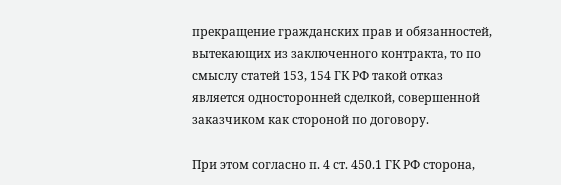прекращение гражданских прав и обязанностей, вытекающих из заключенного контракта, то по смыслу статей 153, 154 ГК РФ такой отказ является односторонней сделкой, совершенной заказчиком как стороной по договору.

При этом согласно п. 4 ст. 450.1 ГК РФ сторона,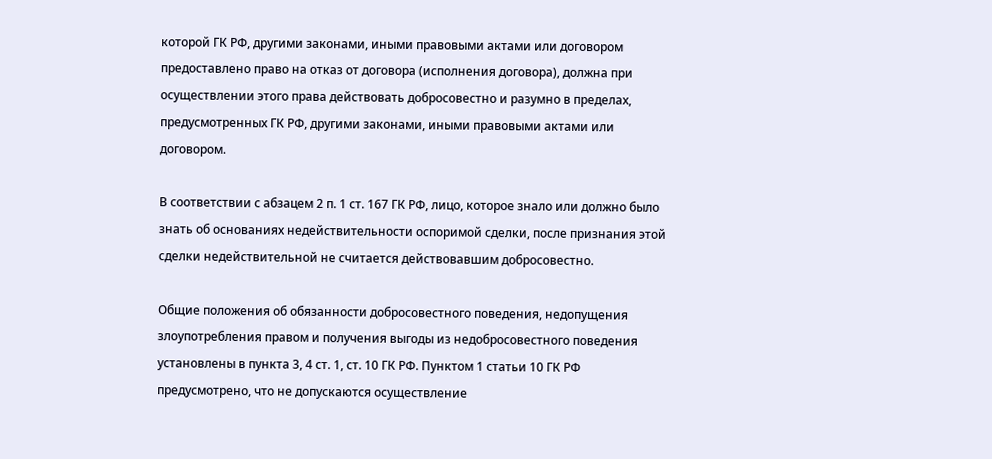которой ГК РФ, другими законами, иными правовыми актами или договором предоставлено право на отказ от договора (исполнения договора), должна при осуществлении этого права действовать добросовестно и разумно в пределах, предусмотренных ГК РФ, другими законами, иными правовыми актами или договором.

В соответствии с абзацем 2 п. 1 ст. 167 ГК РФ, лицо, которое знало или должно было знать об основаниях недействительности оспоримой сделки, после признания этой сделки недействительной не считается действовавшим добросовестно.

Общие положения об обязанности добросовестного поведения, недопущения злоупотребления правом и получения выгоды из недобросовестного поведения установлены в пункта 3, 4 ст. 1, ст. 10 ГК РФ. Пунктом 1 статьи 10 ГК РФ предусмотрено, что не допускаются осуществление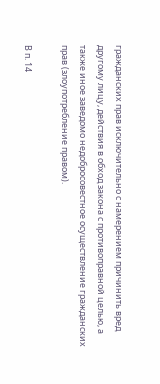гражданских прав исключительно с намерением причинить вред другому лицу, действия в обход закона с противоправной целью, а также иное заведомо недобросовестное осуществление гражданских прав (злоупотребление правом).

В п. 14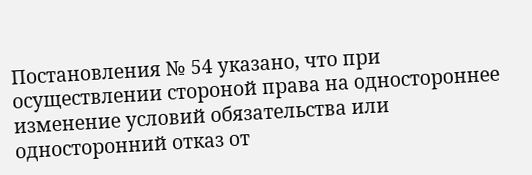Постановления № 54 указано, что при осуществлении стороной права на одностороннее изменение условий обязательства или односторонний отказ от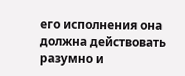его исполнения она должна действовать разумно и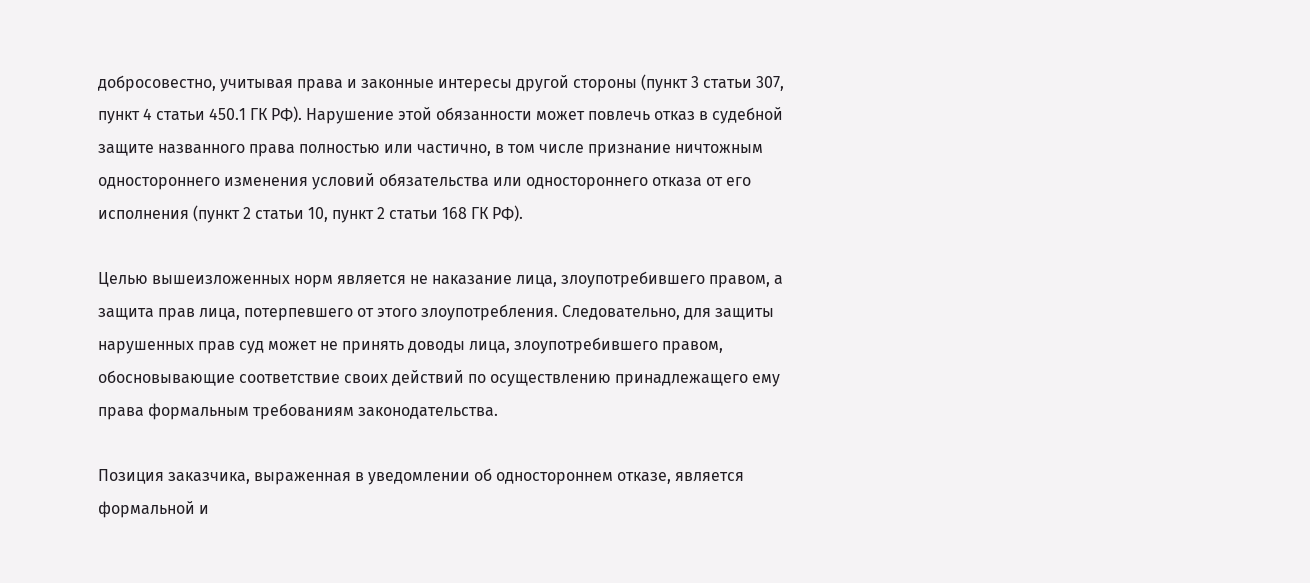добросовестно, учитывая права и законные интересы другой стороны (пункт 3 статьи 307, пункт 4 статьи 450.1 ГК РФ). Нарушение этой обязанности может повлечь отказ в судебной защите названного права полностью или частично, в том числе признание ничтожным одностороннего изменения условий обязательства или одностороннего отказа от его исполнения (пункт 2 статьи 10, пункт 2 статьи 168 ГК РФ).

Целью вышеизложенных норм является не наказание лица, злоупотребившего правом, а защита прав лица, потерпевшего от этого злоупотребления. Следовательно, для защиты нарушенных прав суд может не принять доводы лица, злоупотребившего правом, обосновывающие соответствие своих действий по осуществлению принадлежащего ему права формальным требованиям законодательства.

Позиция заказчика, выраженная в уведомлении об одностороннем отказе, является формальной и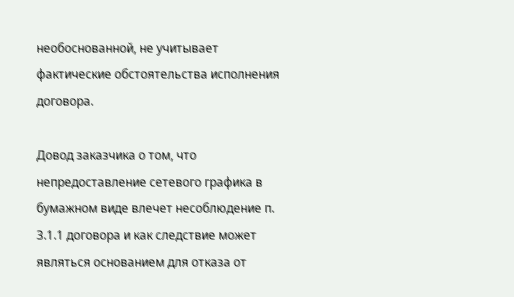необоснованной, не учитывает фактические обстоятельства исполнения договора.

Довод заказчика о том, что непредоставление сетевого графика в бумажном виде влечет несоблюдение п. 3.1.1 договора и как следствие может являться основанием для отказа от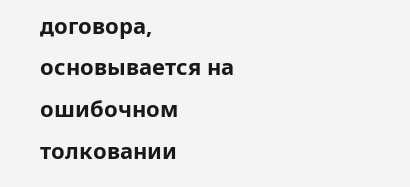договора, основывается на ошибочном толковании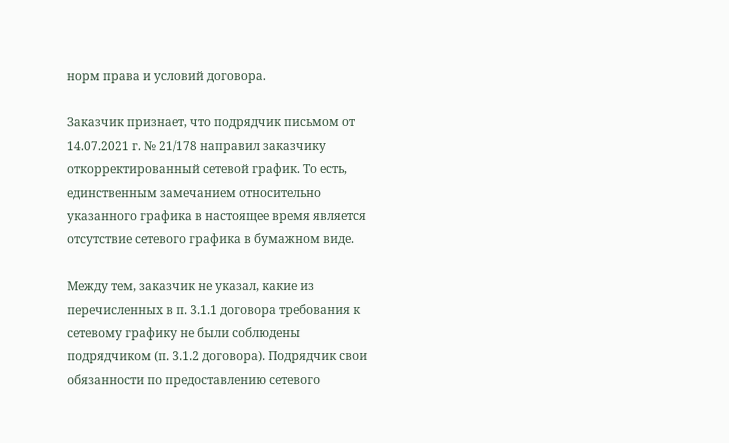норм права и условий договора.

Заказчик признает, что подрядчик письмом от 14.07.2021 г. № 21/178 направил заказчику откорректированный сетевой график. То есть, единственным замечанием относительно указанного графика в настоящее время является отсутствие сетевого графика в бумажном виде.

Между тем, заказчик не указал, какие из перечисленных в п. 3.1.1 договора требования к сетевому графику не были соблюдены подрядчиком (п. 3.1.2 договора). Подрядчик свои обязанности по предоставлению сетевого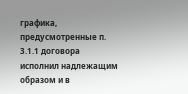графика, предусмотренные п. 3.1.1 договора исполнил надлежащим образом и в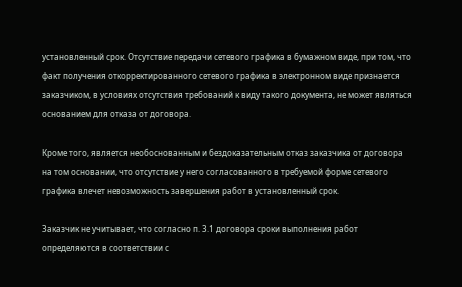установленный срок. Отсутствие передачи сетевого графика в бумажном виде, при том, что факт получения откорректированного сетевого графика в электронном виде признается заказчиком, в условиях отсутствия требований к виду такого документа, не может являться основанием для отказа от договора.

Кроме того, является необоснованным и бездоказательным отказ заказчика от договора на том основании, что отсутствие у него согласованного в требуемой форме сетевого графика влечет невозможность завершения работ в установленный срок.

Заказчик не учитывает, что согласно п. 3.1 договора сроки выполнения работ определяются в соответствии с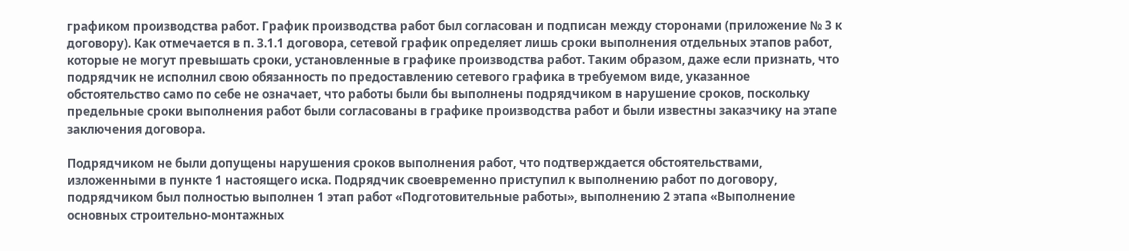графиком производства работ. График производства работ был согласован и подписан между сторонами (приложение № 3 к договору). Как отмечается в п. 3.1.1 договора, сетевой график определяет лишь сроки выполнения отдельных этапов работ, которые не могут превышать сроки, установленные в графике производства работ. Таким образом, даже если признать, что подрядчик не исполнил свою обязанность по предоставлению сетевого графика в требуемом виде, указанное обстоятельство само по себе не означает, что работы были бы выполнены подрядчиком в нарушение сроков, поскольку предельные сроки выполнения работ были согласованы в графике производства работ и были известны заказчику на этапе заключения договора.

Подрядчиком не были допущены нарушения сроков выполнения работ, что подтверждается обстоятельствами, изложенными в пункте 1 настоящего иска. Подрядчик своевременно приступил к выполнению работ по договору, подрядчиком был полностью выполнен 1 этап работ «Подготовительные работы», выполнению 2 этапа «Выполнение основных строительно-монтажных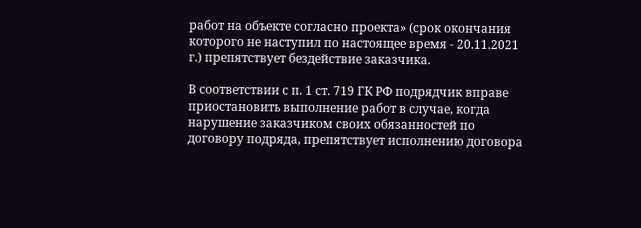работ на объекте согласно проекта» (срок окончания которого не наступил по настоящее время - 20.11.2021 г.) препятствует бездействие заказчика.

В соответствии с п. 1 ст. 719 ГК РФ подрядчик вправе приостановить выполнение работ в случае, когда нарушение заказчиком своих обязанностей по договору подряда, препятствует исполнению договора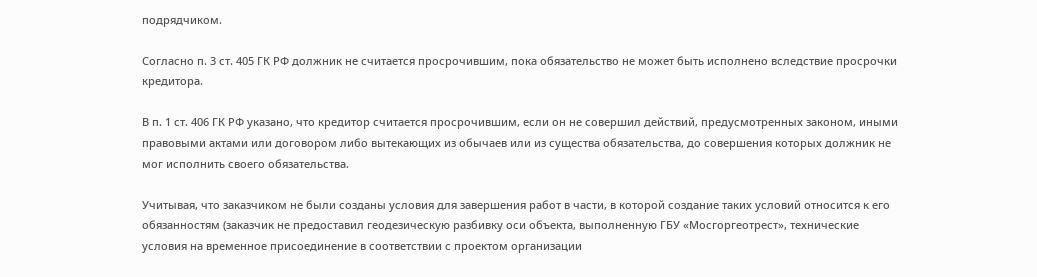подрядчиком.

Согласно п. 3 ст. 405 ГК РФ должник не считается просрочившим, пока обязательство не может быть исполнено вследствие просрочки кредитора.

В п. 1 ст. 406 ГК РФ указано, что кредитор считается просрочившим, если он не совершил действий, предусмотренных законом, иными правовыми актами или договором либо вытекающих из обычаев или из существа обязательства, до совершения которых должник не мог исполнить своего обязательства.

Учитывая, что заказчиком не были созданы условия для завершения работ в части, в которой создание таких условий относится к его обязанностям (заказчик не предоставил геодезическую разбивку оси объекта, выполненную ГБУ «Мосгоргеотрест», технические условия на временное присоединение в соответствии с проектом организации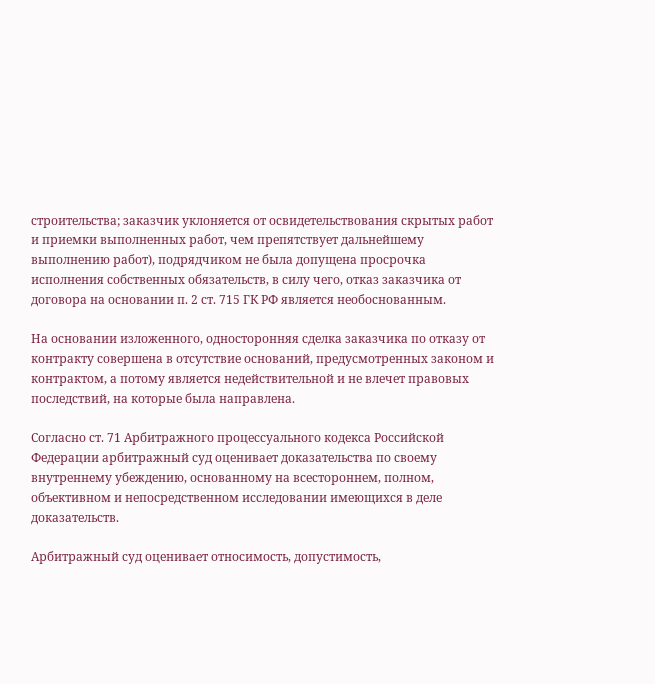строительства; заказчик уклоняется от освидетельствования скрытых работ и приемки выполненных работ, чем препятствует дальнейшему выполнению работ), подрядчиком не была допущена просрочка исполнения собственных обязательств, в силу чего, отказ заказчика от договора на основании п. 2 ст. 715 ГК РФ является необоснованным.

На основании изложенного, односторонняя сделка заказчика по отказу от контракту совершена в отсутствие оснований, предусмотренных законом и контрактом, а потому является недействительной и не влечет правовых последствий, на которые была направлена.

Согласно ст. 71 Арбитражного процессуального кодекса Российской Федерации арбитражный суд оценивает доказательства по своему внутреннему убеждению, основанному на всестороннем, полном, объективном и непосредственном исследовании имеющихся в деле доказательств.

Арбитражный суд оценивает относимость, допустимость,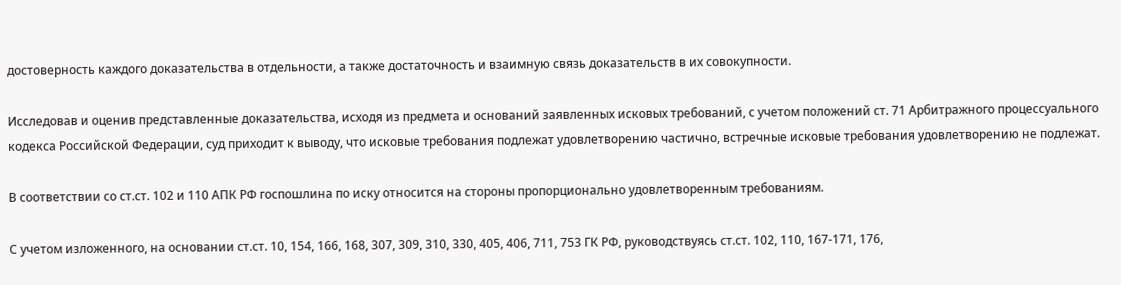достоверность каждого доказательства в отдельности, а также достаточность и взаимную связь доказательств в их совокупности.

Исследовав и оценив представленные доказательства, исходя из предмета и оснований заявленных исковых требований, с учетом положений ст. 71 Арбитражного процессуального кодекса Российской Федерации, суд приходит к выводу, что исковые требования подлежат удовлетворению частично, встречные исковые требования удовлетворению не подлежат.

В соответствии со ст.ст. 102 и 110 АПК РФ госпошлина по иску относится на стороны пропорционально удовлетворенным требованиям.

С учетом изложенного, на основании ст.ст. 10, 154, 166, 168, 307, 309, 310, 330, 405, 406, 711, 753 ГК РФ, руководствуясь ст.ст. 102, 110, 167-171, 176,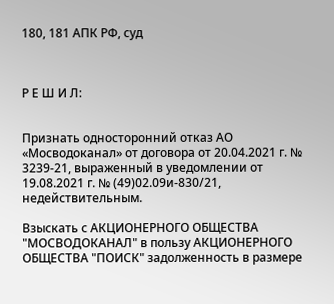180, 181 АПК РФ, суд



Р Е Ш И Л:


Признать односторонний отказ АО «Мосводоканал» от договора от 20.04.2021 г. № 3239-21, выраженный в уведомлении от 19.08.2021 г. № (49)02.09и-830/21, недействительным.

Взыскать с АКЦИОНЕРНОГО ОБЩЕСТВА "МОСВОДОКАНАЛ" в пользу АКЦИОНЕРНОГО ОБЩЕСТВА "ПОИСК" задолженность в размере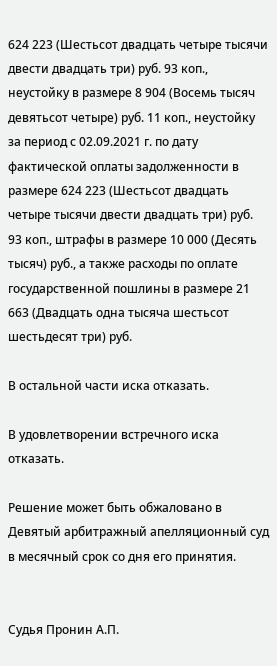624 223 (Шестьсот двадцать четыре тысячи двести двадцать три) руб. 93 коп., неустойку в размере 8 904 (Восемь тысяч девятьсот четыре) руб. 11 коп., неустойку за период с 02.09.2021 г. по дату фактической оплаты задолженности в размере 624 223 (Шестьсот двадцать четыре тысячи двести двадцать три) руб. 93 коп., штрафы в размере 10 000 (Десять тысяч) руб., а также расходы по оплате государственной пошлины в размере 21 663 (Двадцать одна тысяча шестьсот шестьдесят три) руб.

В остальной части иска отказать.

В удовлетворении встречного иска отказать.

Решение может быть обжаловано в Девятый арбитражный апелляционный суд в месячный срок со дня его принятия.


Судья Пронин А.П.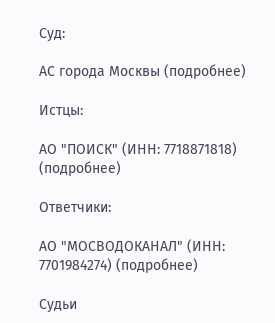Суд:

АС города Москвы (подробнее)

Истцы:

АО "ПОИСК" (ИНН: 7718871818) (подробнее)

Ответчики:

АО "МОСВОДОКАНАЛ" (ИНН: 7701984274) (подробнее)

Судьи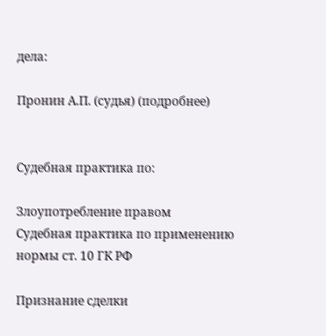дела:

Пронин А.П. (судья) (подробнее)


Судебная практика по:

Злоупотребление правом
Судебная практика по применению нормы ст. 10 ГК РФ

Признание сделки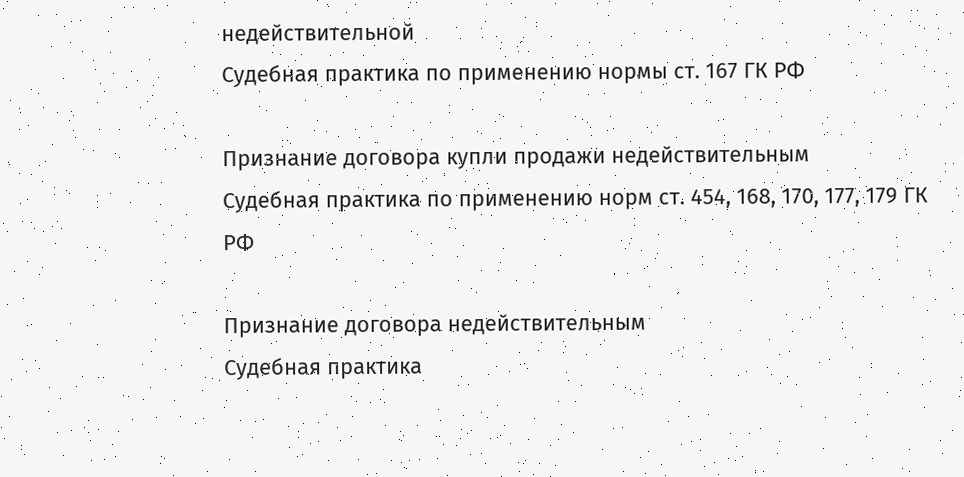недействительной
Судебная практика по применению нормы ст. 167 ГК РФ

Признание договора купли продажи недействительным
Судебная практика по применению норм ст. 454, 168, 170, 177, 179 ГК РФ

Признание договора недействительным
Судебная практика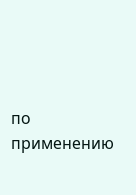по применению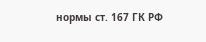нормы ст. 167 ГК РФ